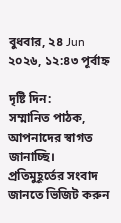বুধবার, ২৪ Jun ২০২৬, ১২:৪৩ পূর্বাহ্ন

দৃষ্টি দিন:
সম্মানিত পাঠক, আপনাদের স্বাগত জানাচ্ছি। প্রতিমুহূর্তের সংবাদ জানতে ভিজিট করুন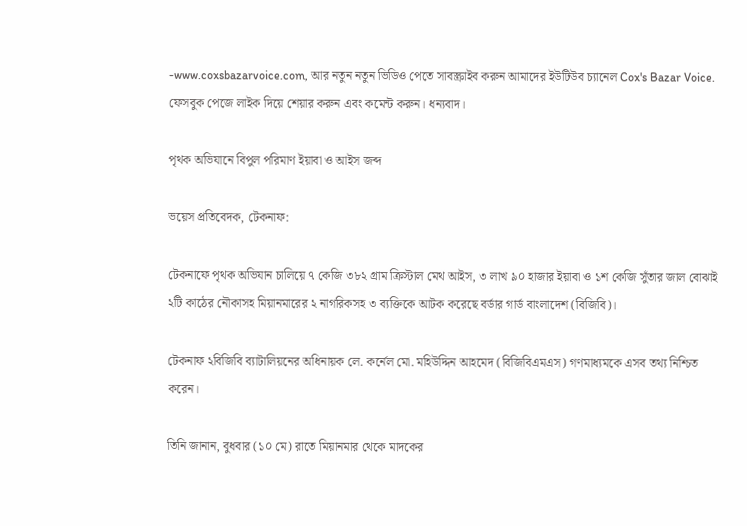-www.coxsbazarvoice.com, আর নতুন নতুন ভিডিও পেতে সাবস্ক্রাইব করুন আমাদের ইউটিউব চ্যানেল Cox's Bazar Voice. ফেসবুক পেজে লাইক দিয়ে শেয়ার করুন এবং কমেন্ট করুন। ধন্যবাদ।

পৃথক অভিযানে বিপুল পরিমাণ ইয়াবা ও আইস জব্দ

ভয়েস প্রতিবেদক, টেকনাফ:

টেকনাফে পৃথক অভিযান চালিয়ে ৭ কেজি ৩৮২ গ্রাম ক্রিস্টাল মেথ আইস, ৩ লাখ ৯০ হাজার ইয়াবা ও ১শ কেজি সুঁতার জাল বোঝাই ২টি কাঠের নৌকাসহ মিয়ানমারের ২ নাগরিকসহ ৩ ব্যক্তিকে আটক করেছে বর্ডার গার্ড বাংলাদেশ (বিজিবি)।

টেকনাফ ২বিজিবি ব্যাটালিয়নের অধিনায়ক লে. কর্নেল মো. মহিউদ্দিন আহমেদ (বিজিবিএমএস) গণমাধ্যমকে এসব তথ্য নিশ্চিত করেন।

তিনি জানান, বুধবার (১০ মে) রাতে মিয়ানমার থেকে মাদকের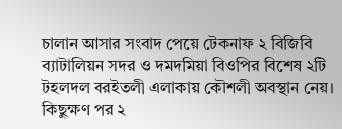চালান আসার সংবাদ পেয়ে টেকনাফ ২ বিজিবি ব্যাটালিয়ন সদর ও দমদমিয়া বিওপির বিশেষ ২টি টহলদল বরইতলী এলাকায় কৌশলী অবস্থান নেয়। কিছুক্ষণ পর ২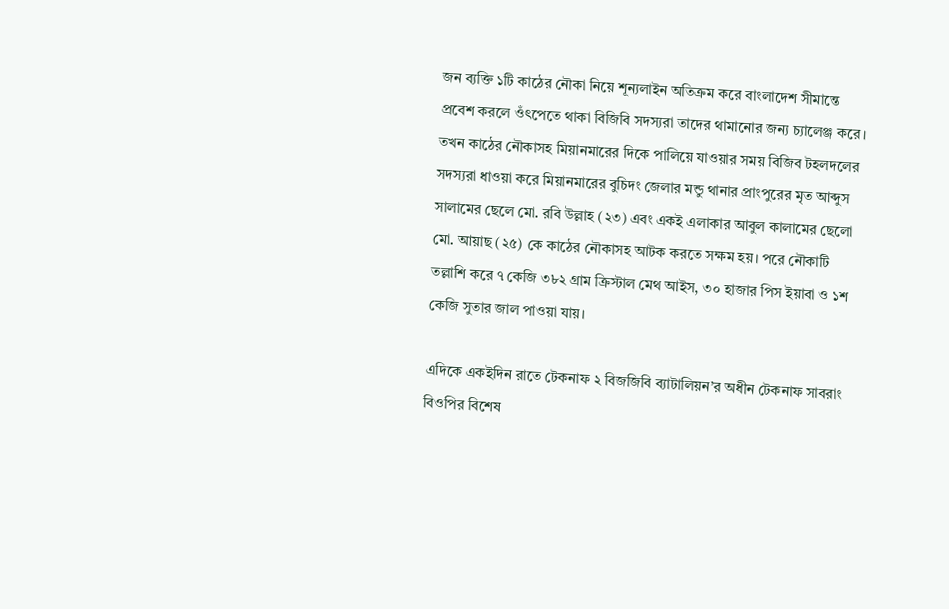জন ব্যক্তি ১টি কাঠের নৌকা নিয়ে শূন্যলাইন অতিক্রম করে বাংলাদেশ সীমান্তে প্রবেশ করলে ওঁৎপেতে থাকা বিজিবি সদস্যরা তাদের থামানোর জন্য চ্যালেঞ্জ করে। তখন কাঠের নৌকাসহ মিয়ানমারের দিকে পালিয়ে যাওয়ার সময় বিজিব টহলদলের সদস্যরা ধাওয়া করে মিয়ানমারের বুচিদং জেলার মন্ডু থানার প্রাংপুরের মৃত আব্দুস সালামের ছেলে মো. রবি উল্লাহ (২৩) এবং একই এলাকার আবুল কালামের ছেলো মো. আয়াছ (২৫) কে কাঠের নৌকাসহ আটক করতে সক্ষম হয়। পরে নৌকাটি তল্লাশি করে ৭ কেজি ৩৮২ গ্রাম ক্রিস্টাল মেথ আইস, ৩০ হাজার পিস ইয়াবা ও ১শ কেজি সুতার জাল পাওয়া যায়।

এদিকে একইদিন রাতে টেকনাফ ২ বিজজিবি ব্যাটালিয়ন’র অধীন টেকনাফ সাবরাং বিওপির বিশেষ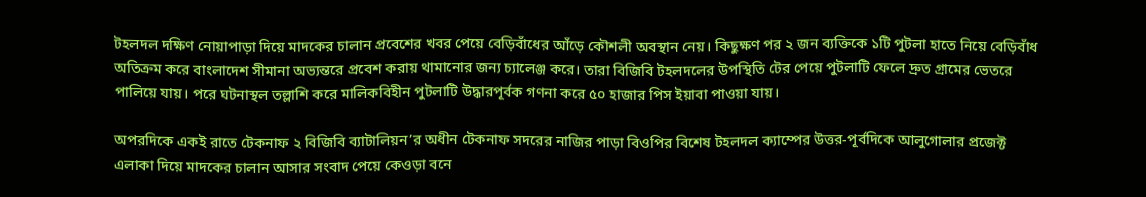টহলদল দক্ষিণ নোয়াপাড়া দিয়ে মাদকের চালান প্রবেশের খবর পেয়ে বেড়িবাঁধের আঁড়ে কৌশলী অবস্থান নেয়। কিছুক্ষণ পর ২ জন ব্যক্তিকে ১টি পুটলা হাতে নিয়ে বেড়িবাঁধ অতিক্রম করে বাংলাদেশ সীমানা অভ্যন্তরে প্রবেশ করায় থামানোর জন্য চ্যালেঞ্জ করে। তারা বিজিবি টহলদলের উপস্থিতি টের পেয়ে পুটলাটি ফেলে দ্রুত গ্রামের ভেতরে পালিয়ে যায়। পরে ঘটনাস্থল তল্লাশি করে মালিকবিহীন পুটলাটি উদ্ধারপূর্বক গণনা করে ৫০ হাজার পিস ইয়াবা পাওয়া যায়।

অপরদিকে একই রাতে টেকনাফ ২ বিজিবি ব্যাটালিয়ন’র অধীন টেকনাফ সদরের নাজির পাড়া বিওপির বিশেষ টহলদল ক্যাম্পের উত্তর-পূর্বদিকে আলুগোলার প্রজেক্ট এলাকা দিয়ে মাদকের চালান আসার সংবাদ পেয়ে কেওড়া বনে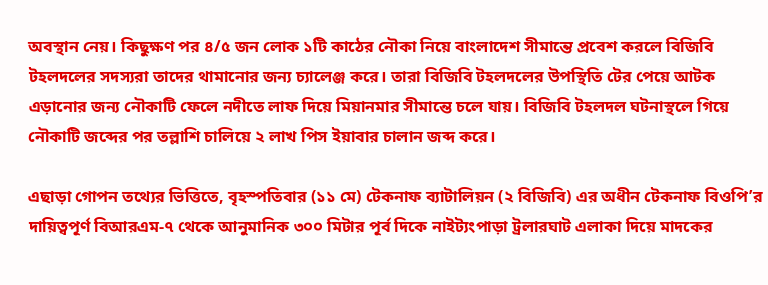অবস্থান নেয়। কিছুক্ষণ পর ৪/৫ জন লোক ১টি কাঠের নৌকা নিয়ে বাংলাদেশ সীমান্তে প্রবেশ করলে বিজিবি টহলদলের সদস্যরা তাদের থামানোর জন্য চ্যালেঞ্জ করে। তারা বিজিবি টহলদলের উপস্থিতি টের পেয়ে আটক এড়ানোর জন্য নৌকাটি ফেলে নদীতে লাফ দিয়ে মিয়ানমার সীমান্তে চলে যায়। বিজিবি টহলদল ঘটনাস্থলে গিয়ে নৌকাটি জব্দের পর তল্লাশি চালিয়ে ২ লাখ পিস ইয়াবার চালান জব্দ করে।

এছাড়া গোপন তথ্যের ভিত্তিতে, বৃহস্পতিবার (১১ মে) টেকনাফ ব্যাটালিয়ন (২ বিজিবি) এর অধীন টেকনাফ বিওপি’র দায়িত্বপূর্ণ বিআরএম-৭ থেকে আনুমানিক ৩০০ মিটার পূর্ব দিকে নাইট্যংপাড়া ট্রলারঘাট এলাকা দিয়ে মাদকের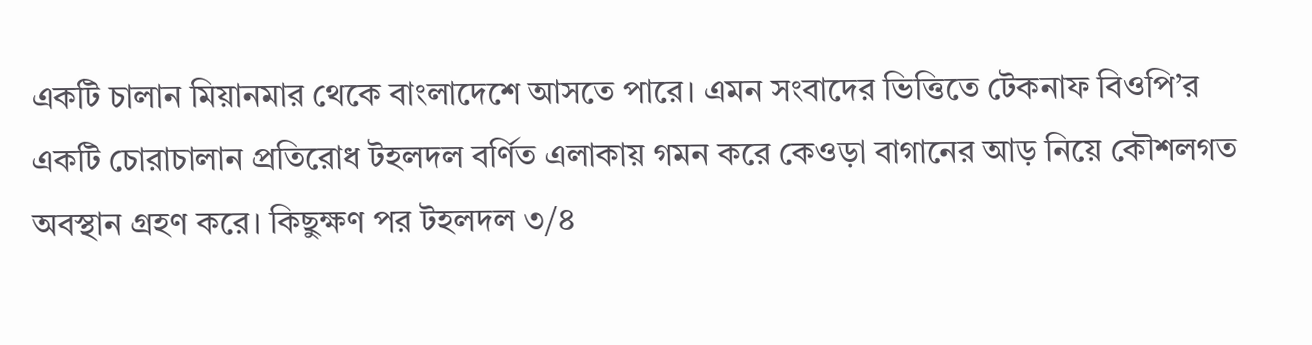একটি চালান মিয়ানমার থেকে বাংলাদেশে আসতে পারে। এমন সংবাদের ভিত্তিতে টেকনাফ বিওপি’র একটি চোরাচালান প্রতিরোধ টহলদল বর্ণিত এলাকায় গমন করে কেওড়া বাগানের আড় নিয়ে কৌশলগত অবস্থান গ্রহণ করে। কিছুক্ষণ পর টহলদল ৩/৪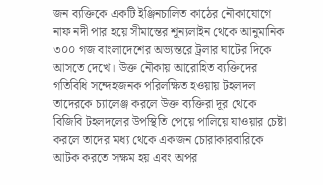জন ব্যক্তিকে একটি ইঞ্জিনচালিত কাঠের নৌকাযোগে নাফ নদী পার হয়ে সীমান্তের শূন্যলাইন থেকে আনুমানিক ৩০০ গজ বাংলাদেশের অভ্যন্তরে ট্রলার ঘাটের দিকে আসতে দেখে। উক্ত নৌকায় আরোহিত ব্যক্তিদের গতিবিধি সন্দেহজনক পরিলক্ষিত হওয়ায় টহলদল তাদেরকে চ্যালেঞ্জ করলে উক্ত ব্যক্তিরা দূর থেকে বিজিবি টহলদলের উপস্থিতি পেয়ে পালিয়ে যাওয়ার চেষ্টা করলে তাদের মধ্য থেকে একজন চোরাকারবারিকে আটক করতে সক্ষম হয় এবং অপর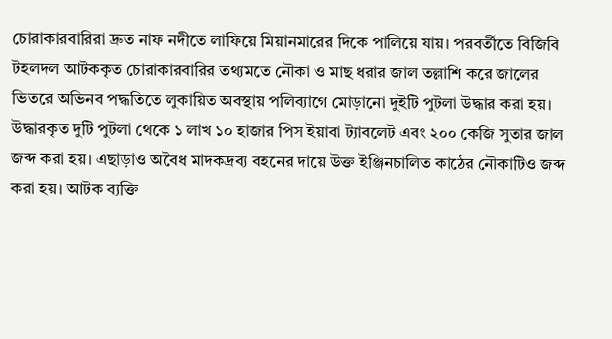চোরাকারবারিরা দ্রুত নাফ নদীতে লাফিয়ে মিয়ানমারের দিকে পালিয়ে যায়। পরবর্তীতে বিজিবি টহলদল আটককৃত চোরাকারবারির তথ্যমতে নৌকা ও মাছ ধরার জাল তল্লাশি করে জালের ভিতরে অভিনব পদ্ধতিতে লুকায়িত অবস্থায় পলিব্যাগে মোড়ানো দুইটি পুটলা উদ্ধার করা হয়। উদ্ধারকৃত দুটি পুটলা থেকে ১ লাখ ১০ হাজার পিস ইয়াবা ট্যাবলেট এবং ২০০ কেজি সুতার জাল জব্দ করা হয়। এছাড়াও অবৈধ মাদকদ্রব্য বহনের দায়ে উক্ত ইঞ্জিনচালিত কাঠের নৌকাটিও জব্দ করা হয়। আটক ব্যক্তি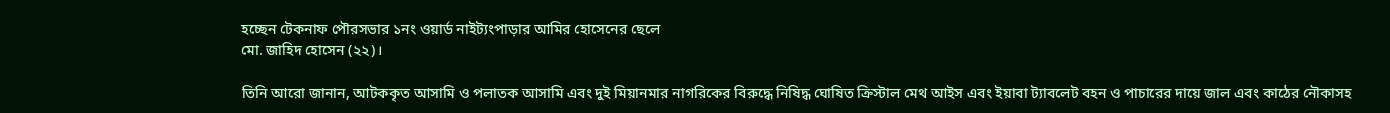হচ্ছেন টেকনাফ পৌরসভার ১নং ওয়ার্ড নাইট্যংপাড়ার আমির হোসেনের ছেলে
মো. জাহিদ হোসেন (২২)।

তিনি আরো জানান, আটককৃত আসামি ও পলাতক আসামি এবং দুই মিয়ানমার নাগরিকের বিরুদ্ধে নিষিদ্ধ ঘোষিত ক্রিস্টাল মেথ আইস এবং ইয়াবা ট্যাবলেট বহন ও পাচারের দায়ে জাল এবং কাঠের নৌকাসহ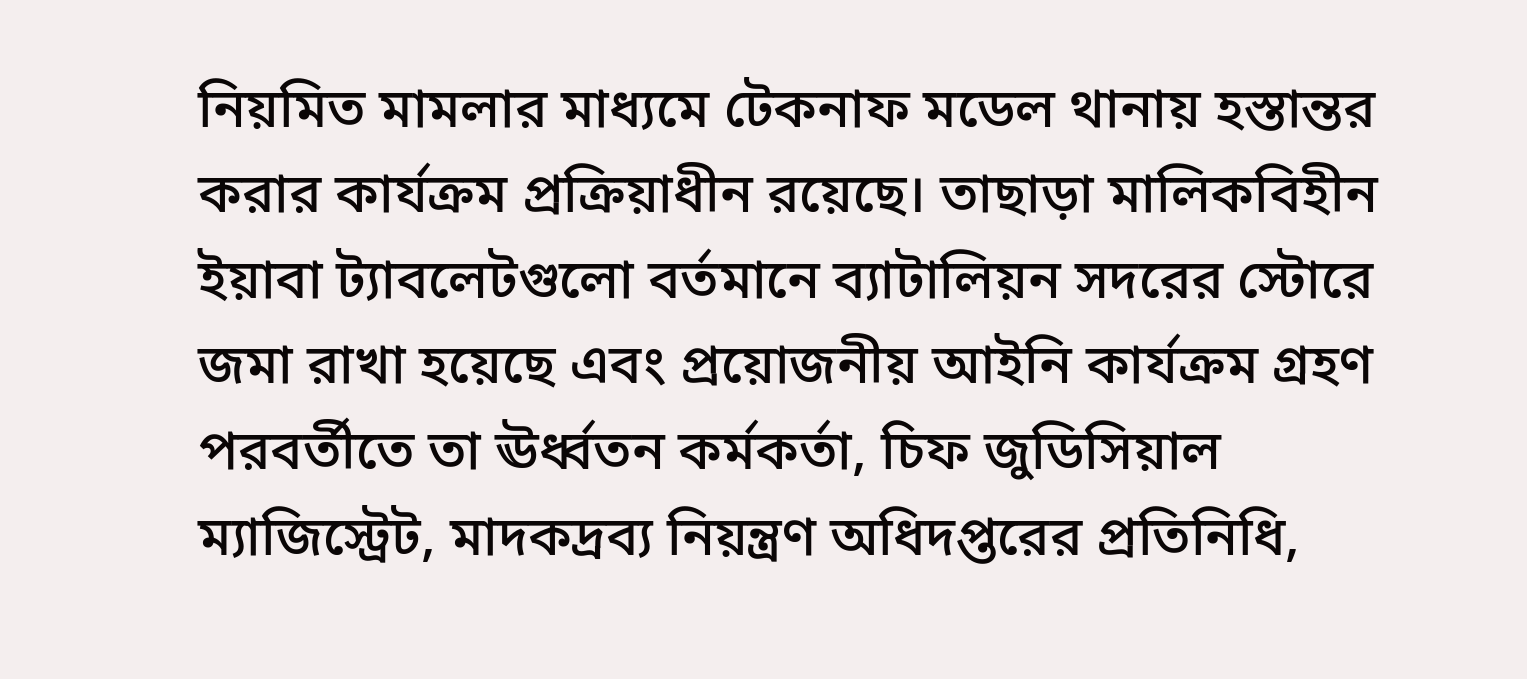নিয়মিত মামলার মাধ্যমে টেকনাফ মডেল থানায় হস্তান্তর করার কার্যক্রম প্রক্রিয়াধীন রয়েছে। তাছাড়া মালিকবিহীন ইয়াবা ট্যাবলেটগুলো বর্তমানে ব্যাটালিয়ন সদরের স্টোরে জমা রাখা হয়েছে এবং প্রয়োজনীয় আইনি কার্যক্রম গ্রহণ পরবর্তীতে তা ঊর্ধ্বতন কর্মকর্তা, চিফ জুডিসিয়াল ম্যাজিস্ট্রেট, মাদকদ্রব্য নিয়ন্ত্রণ অধিদপ্তরের প্রতিনিধি,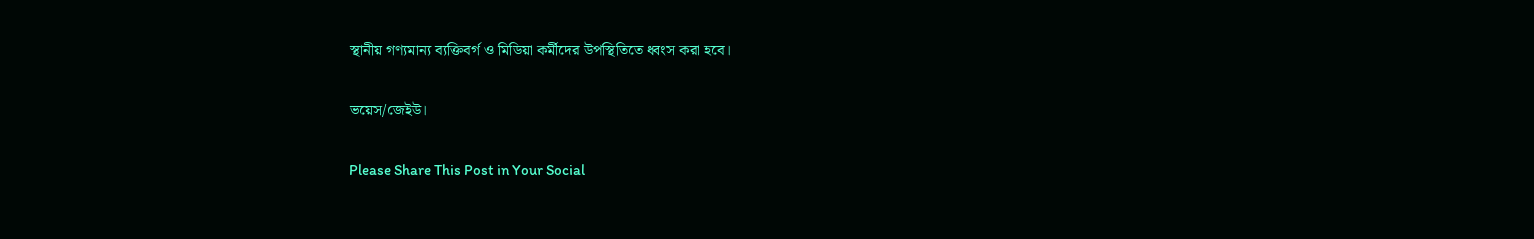স্থানীয় গণ্যমান্য ব্যক্তিবর্গ ও মিডিয়া কর্মীদের উপস্থিতিতে ধ্বংস করা হবে।

ভয়েস/জেইউ।

Please Share This Post in Your Social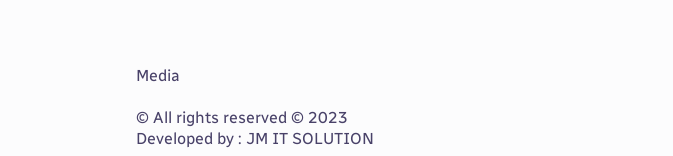Media

© All rights reserved © 2023
Developed by : JM IT SOLUTION